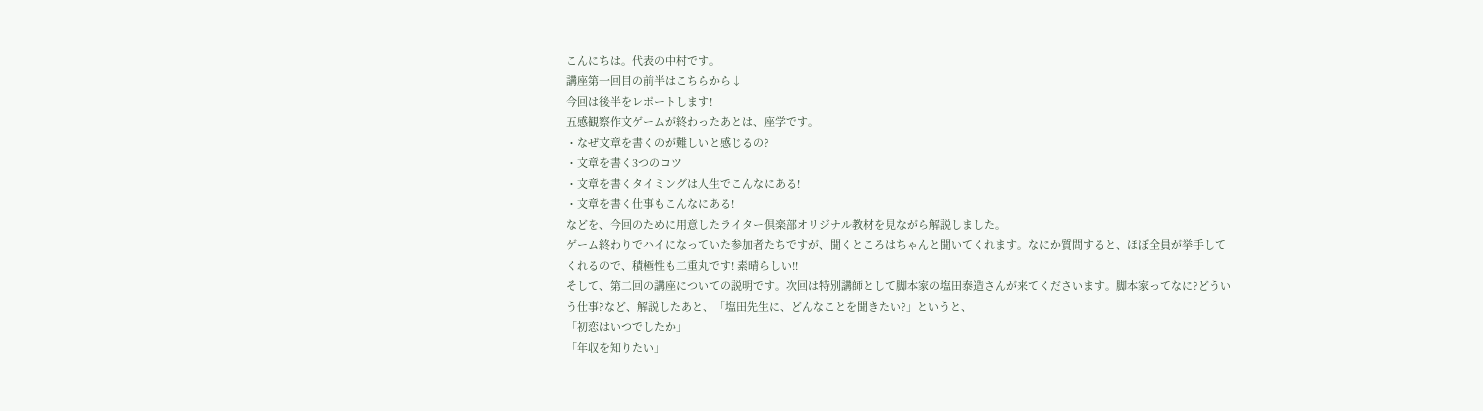こんにちは。代表の中村です。
講座第一回目の前半はこちらから↓
今回は後半をレポートします!
五感観察作文ゲームが終わったあとは、座学です。
・なぜ文章を書くのが難しいと感じるの?
・文章を書く3つのコツ
・文章を書くタイミングは人生でこんなにある!
・文章を書く仕事もこんなにある!
などを、今回のために用意したライター倶楽部オリジナル教材を見ながら解説しました。
ゲーム終わりでハイになっていた参加者たちですが、聞くところはちゃんと聞いてくれます。なにか質問すると、ほぼ全員が挙手してくれるので、積極性も二重丸です! 素晴らしい!!
そして、第二回の講座についての説明です。次回は特別講師として脚本家の塩田泰造さんが来てくださいます。脚本家ってなに?どういう仕事?など、解説したあと、「塩田先生に、どんなことを聞きたい?」というと、
「初恋はいつでしたか」
「年収を知りたい」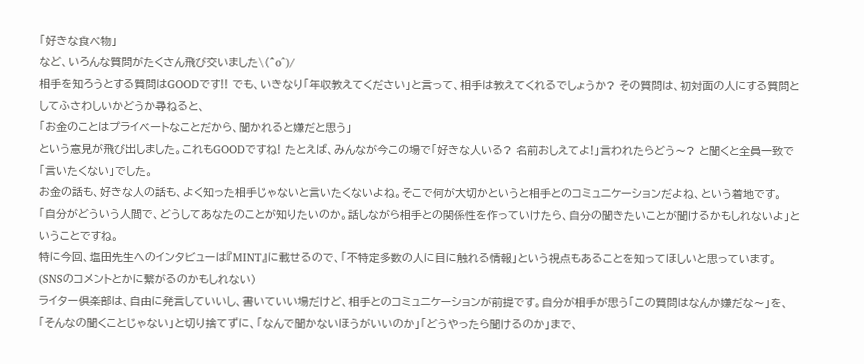「好きな食べ物」
など、いろんな質問がたくさん飛び交いました\(^o^)/
相手を知ろうとする質問はGOODです!! でも、いきなり「年収教えてください」と言って、相手は教えてくれるでしょうか? その質問は、初対面の人にする質問としてふさわしいかどうか尋ねると、
「お金のことはプライベートなことだから、聞かれると嫌だと思う」
という意見が飛び出しました。これもGOODですね! たとえば、みんなが今この場で「好きな人いる? 名前おしえてよ!」言われたらどう〜? と聞くと全員一致で「言いたくない」でした。
お金の話も、好きな人の話も、よく知った相手じゃないと言いたくないよね。そこで何が大切かというと相手とのコミュニケーションだよね、という着地です。
「自分がどういう人間で、どうしてあなたのことが知りたいのか。話しながら相手との関係性を作っていけたら、自分の聞きたいことが聞けるかもしれないよ」ということですね。
特に今回、塩田先生へのインタビューは『MINT』に載せるので、「不特定多数の人に目に触れる情報」という視点もあることを知ってほしいと思っています。(SNSのコメントとかに繋がるのかもしれない)
ライター倶楽部は、自由に発言していいし、書いていい場だけど、相手とのコミュニケーションが前提です。自分が相手が思う「この質問はなんか嫌だな〜」を、「そんなの聞くことじゃない」と切り捨てずに、「なんで聞かないほうがいいのか」「どうやったら聞けるのか」まで、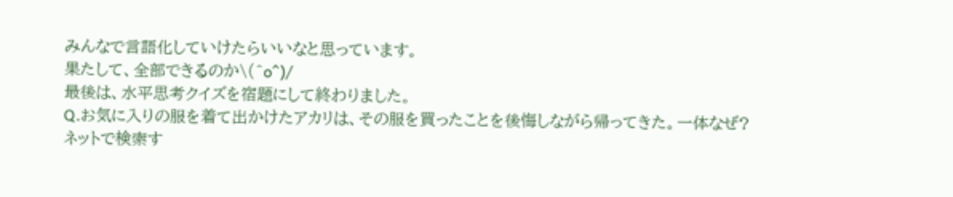みんなで言語化していけたらいいなと思っています。
果たして、全部できるのか\(^o^)/
最後は、水平思考クイズを宿題にして終わりました。
Q.お気に入りの服を着て出かけたアカリは、その服を買ったことを後悔しながら帰ってきた。一体なぜ?
ネットで検索す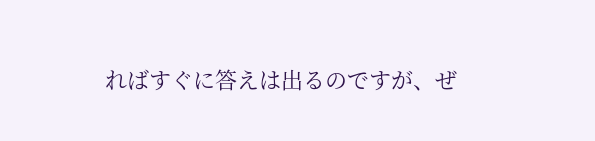ればすぐに答えは出るのですが、ぜ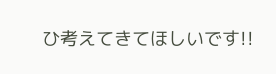ひ考えてきてほしいです!!